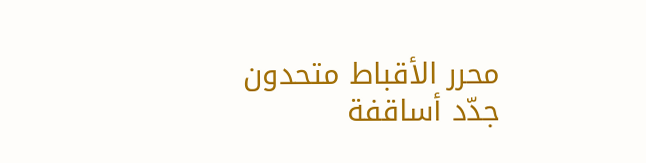محرر الأقباط متحدون
جدّد أساقفة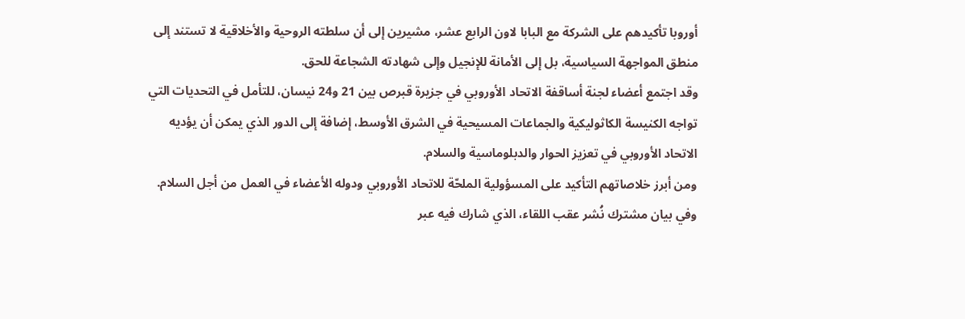أوروبا تأكيدهم على الشركة مع البابا لاون الرابع عشر، مشيرين إلى أن سلطته الروحية والأخلاقية لا تستند إلى منطق المواجهة السياسية، بل إلى الأمانة للإنجيل وإلى شهادته الشجاعة للحق.
وقد اجتمع أعضاء لجنة أساقفة الاتحاد الأوروبي في جزيرة قبرص بين 21 و24 نيسان، للتأمل في التحديات التي تواجه الكنيسة الكاثوليكية والجماعات المسيحية في الشرق الأوسط، إضافة إلى الدور الذي يمكن أن يؤديه الاتحاد الأوروبي في تعزيز الحوار والدبلوماسية والسلام.
ومن أبرز خلاصاتهم التأكيد على المسؤولية الملحّة للاتحاد الأوروبي ودوله الأعضاء في العمل من أجل السلام.
وفي بيان مشترك نُشر عقب اللقاء، الذي شارك فيه عبر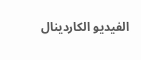الفيديو الكاردينال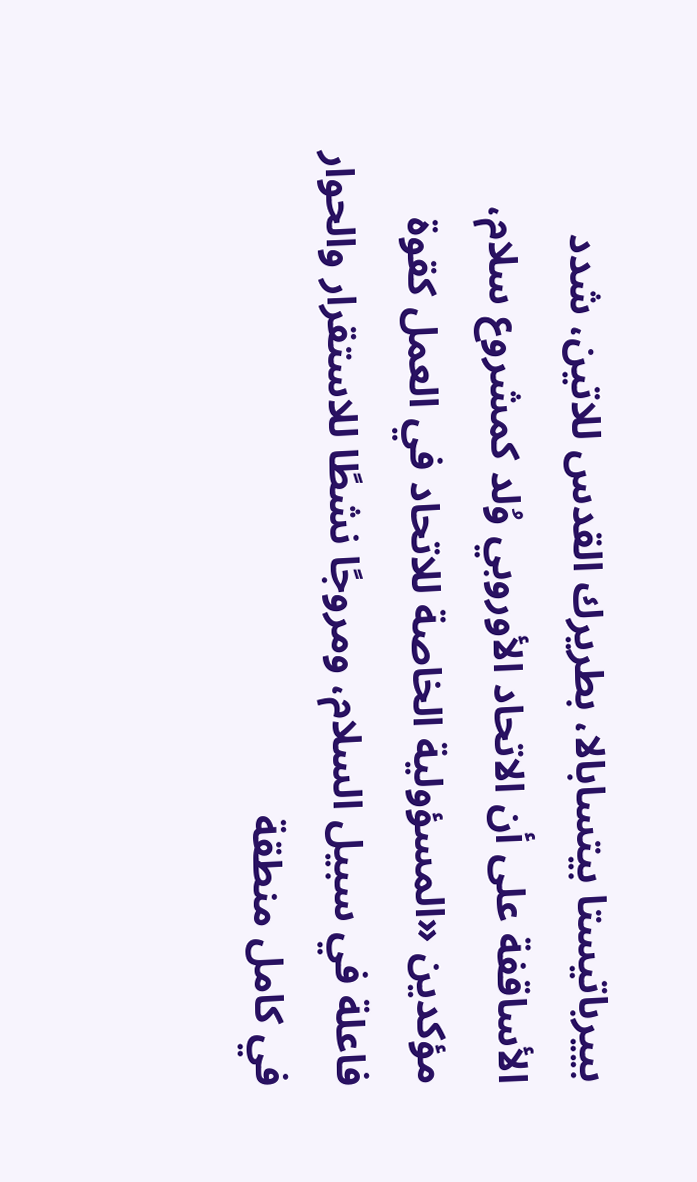بييرباتيستا بيتسابالا، بطريرك القدس للاتين، شدد الأساقفة على أن الاتحاد الأوروبي وُلد كمشروع سلام، مؤكدين «المسؤولية الخاصة للاتحاد في العمل كقوة فاعلة في سبيل السلام، ومروجًا نشطًا للاستقرار والحوار في كامل منطقة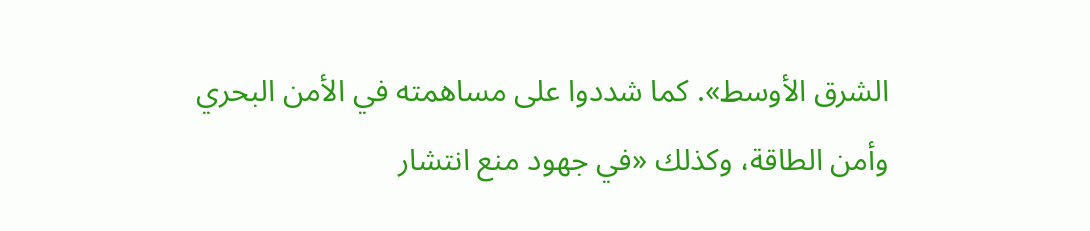الشرق الأوسط». كما شددوا على مساهمته في الأمن البحري وأمن الطاقة، وكذلك «في جهود منع انتشار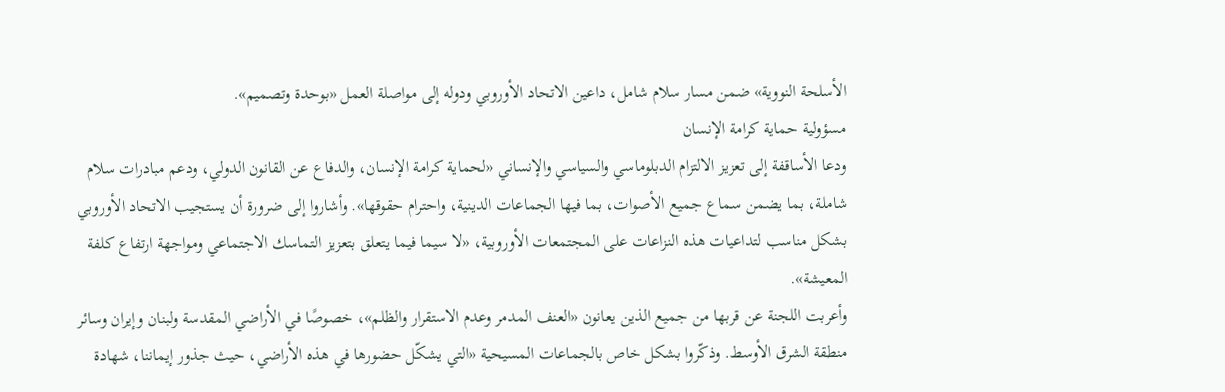الأسلحة النووية» ضمن مسار سلام شامل، داعين الاتحاد الأوروبي ودوله إلى مواصلة العمل «بوحدة وتصميم».
مسؤولية حماية كرامة الإنسان
ودعا الأساقفة إلى تعزيز الالتزام الدبلوماسي والسياسي والإنساني «لحماية كرامة الإنسان، والدفاع عن القانون الدولي، ودعم مبادرات سلام شاملة، بما يضمن سماع جميع الأصوات، بما فيها الجماعات الدينية، واحترام حقوقها». وأشاروا إلى ضرورة أن يستجيب الاتحاد الأوروبي بشكل مناسب لتداعيات هذه النزاعات على المجتمعات الأوروبية، «لا سيما فيما يتعلق بتعزيز التماسك الاجتماعي ومواجهة ارتفاع كلفة المعيشة».
وأعربت اللجنة عن قربها من جميع الذين يعانون «العنف المدمر وعدم الاستقرار والظلم»، خصوصًا في الأراضي المقدسة ولبنان وإيران وسائر منطقة الشرق الأوسط. وذكّروا بشكل خاص بالجماعات المسيحية «التي يشكّل حضورها في هذه الأراضي، حيث جذور إيماننا، شهادة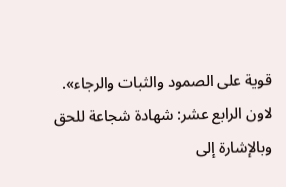قوية على الصمود والثبات والرجاء».
لاون الرابع عشر: شهادة شجاعة للحق
وبالإشارة إلى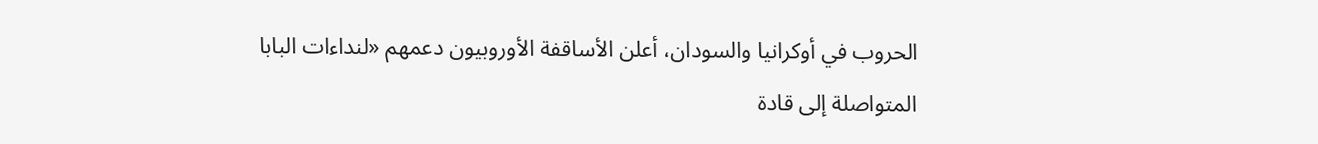الحروب في أوكرانيا والسودان، أعلن الأساقفة الأوروبيون دعمهم «لنداءات البابا المتواصلة إلى قادة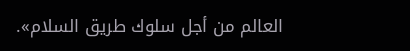العالم من أجل سلوك طريق السلام».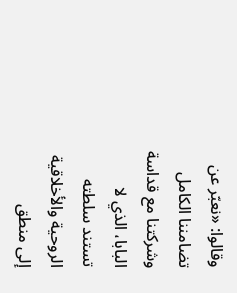وقالوا: «نعبّر عن تضامننا الكامل وشركتنا مع قداسة البابا، الذي لا تستند سلطته الروحية والأخلاقية إلى منطق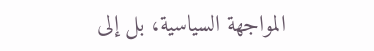المواجهة السياسية، بل إلى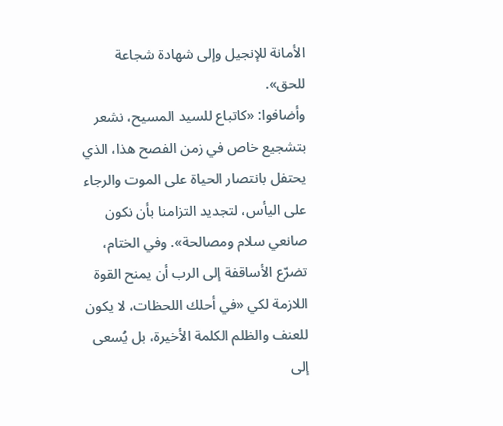الأمانة للإنجيل وإلى شهادة شجاعة للحق».
وأضافوا: «كاتباع للسيد المسيح، نشعر بتشجيع خاص في زمن الفصح هذا، الذي يحتفل بانتصار الحياة على الموت والرجاء على اليأس، لتجديد التزامنا بأن نكون صانعي سلام ومصالحة». وفي الختام، تضرّع الأساقفة إلى الرب أن يمنح القوة اللازمة لكي «في أحلك اللحظات، لا يكون للعنف والظلم الكلمة الأخيرة، بل يُسعى إلى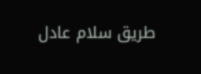طريق سلام عادل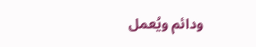ودائم ويُعمل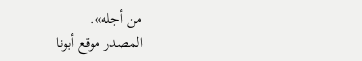من أجله».
المصدر موقع أبونا